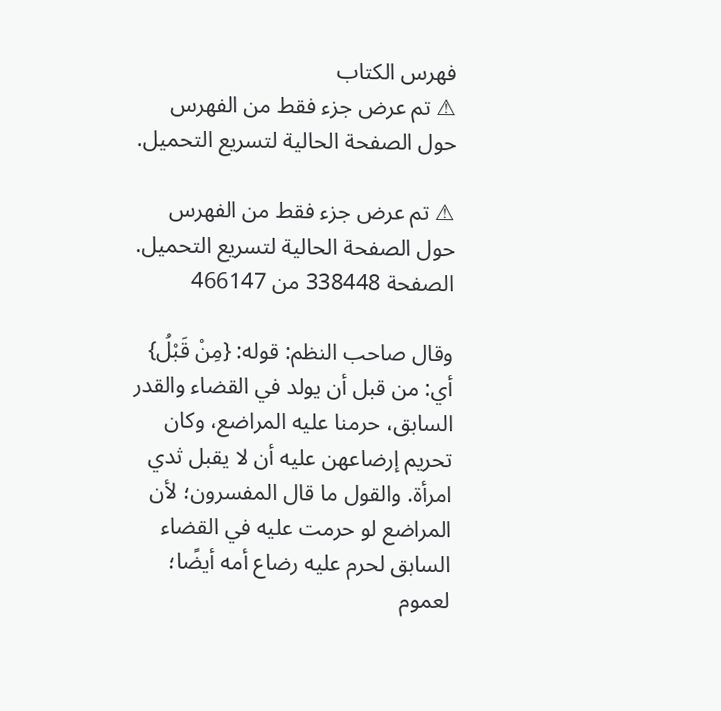فهرس الكتاب
⚠ تم عرض جزء فقط من الفهرس حول الصفحة الحالية لتسريع التحميل.

⚠ تم عرض جزء فقط من الفهرس حول الصفحة الحالية لتسريع التحميل.
الصفحة 338448 من 466147

وقال صاحب النظم: قوله: {مِنْ قَبْلُ} أي: من قبل أن يولد في القضاء والقدر السابق، حرمنا عليه المراضع، وكان تحريم إرضاعهن عليه أن لا يقبل ثدي امرأة. والقول ما قال المفسرون؛ لأن المراضع لو حرمت عليه في القضاء السابق لحرم عليه رضاع أمه أيضًا؛ لعموم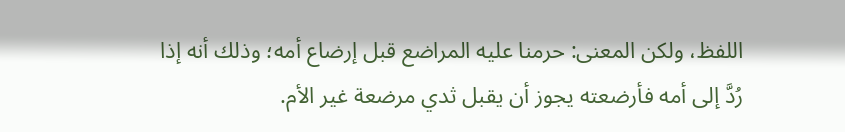اللفظ، ولكن المعنى: حرمنا عليه المراضع قبل إرضاع أمه؛ وذلك أنه إذا رُدَّ إلى أمه فأرضعته يجوز أن يقبل ثدي مرضعة غير الأم.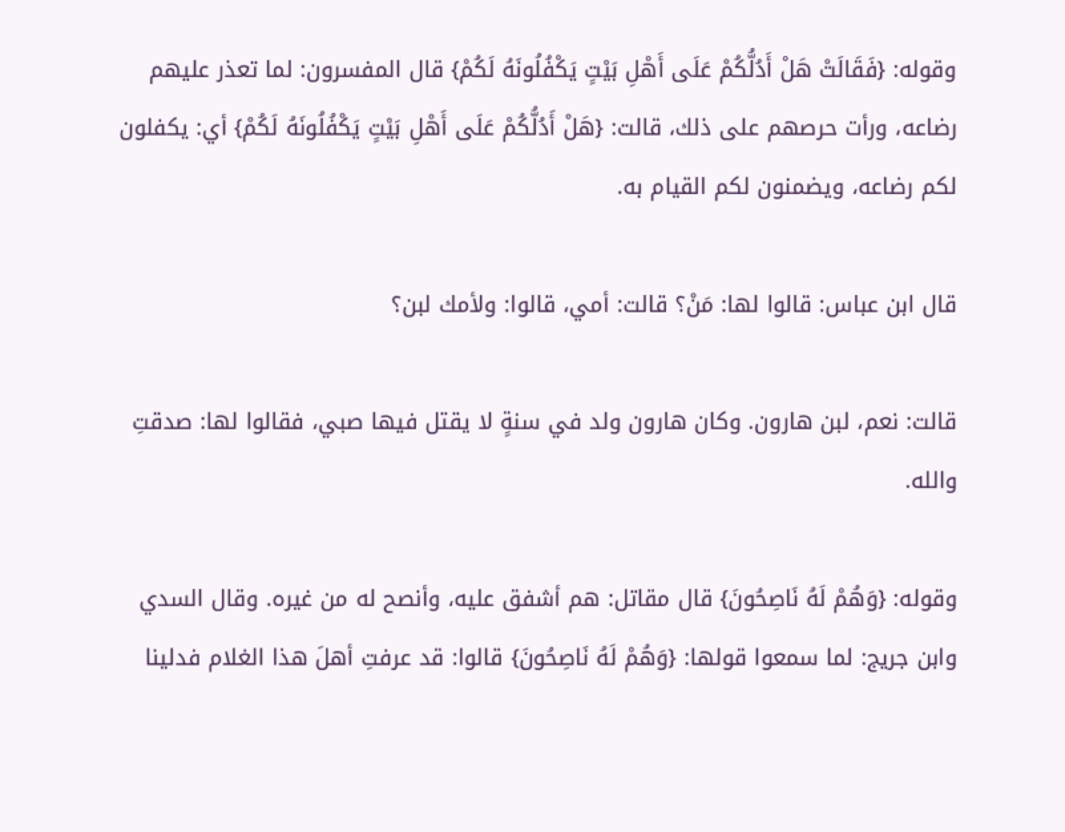وقوله: {فَقَالَتْ هَلْ أَدُلُّكُمْ عَلَى أَهْلِ بَيْتٍ يَكْفُلُونَهُ لَكُمْ} قال المفسرون: لما تعذر عليهم رضاعه، ورأت حرصهم على ذلك، قالت: {هَلْ أَدُلُّكُمْ عَلَى أَهْلِ بَيْتٍ يَكْفُلُونَهُ لَكُمْ} أي: يكفلون لكم رضاعه، ويضمنون لكم القيام به.

قال ابن عباس: قالوا لها: مَنْ؟ قالت: أمي، قالوا: ولأمك لبن؟

قالت: نعم، لبن هارون. وكان هارون ولد في سنةٍ لا يقتل فيها صبي، فقالوا لها: صدقتِ والله.

وقوله: {وَهُمْ لَهُ نَاصِحُونَ} قال مقاتل: هم أشفق عليه، وأنصح له من غيره. وقال السدي وابن جريج: لما سمعوا قولها: {وَهُمْ لَهُ نَاصِحُونَ} قالوا: قد عرفتِ أهلَ هذا الغلام فدلينا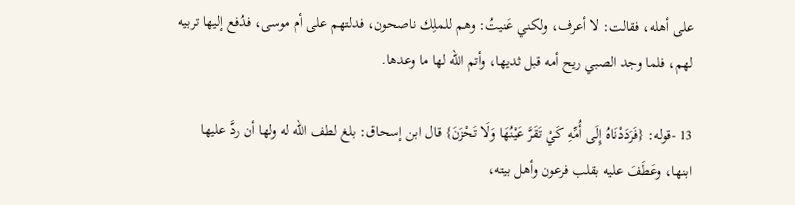على أهله، فقالت: لا أعرف، ولكني عَنيتُ: وهم للملِك ناصحون، فدلتهم على أم موسى، فدُفع إليها تربيه لهم، فلما وجد الصبي ريح أمه قبل ثديها، وأتم الله لها ما وعدها.

13 -قوله: {فَرَدَدْنَاهُ إِلَى أُمِّهِ كَيْ تَقَرَّ عَيْنُهَا وَلَا تَحْزَنَ} قال ابن إسحاق: بلغ لطف الله له ولها أن ردَّ عليها ابنها، وعَطَفَ عليه بقلب فرعون وأهل بيته،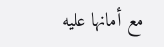مع أمانها عليه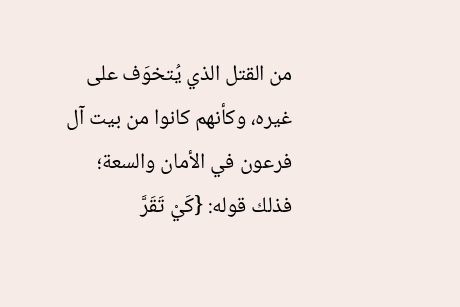من القتل الذي يُتخوَف على غيره، وكأنهم كانوا من بيت آل فرعون في الأمان والسعة؛ فذلك قوله: {كَيْ تَقَرَّ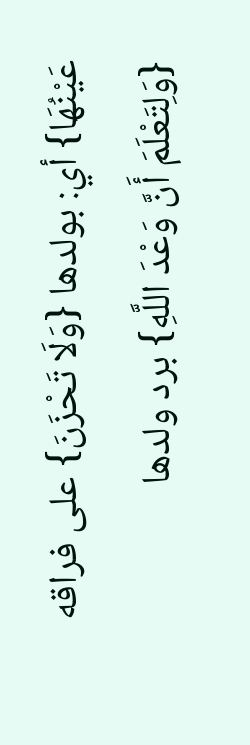عَيْنُهَا} أي: بولدها {وَلَا تَحْزَنَ} على فراقه {وَلِتَعْلَمَ أَنَّ وَعْدَ اللَّهِ} برد ولدها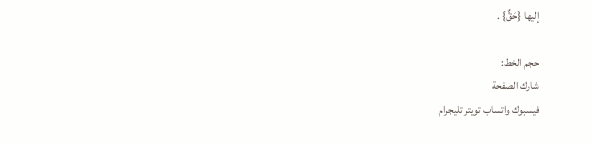إليها {حَقٌّ} .

حجم الخط:
شارك الصفحة
فيسبوك واتساب تويتر تليجرام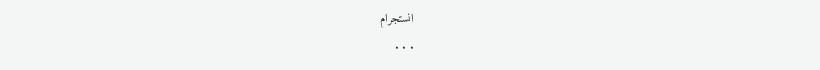انستجرام
. . .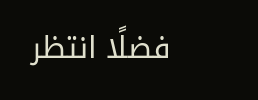فضلًا انتظر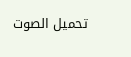تحميل الصوت